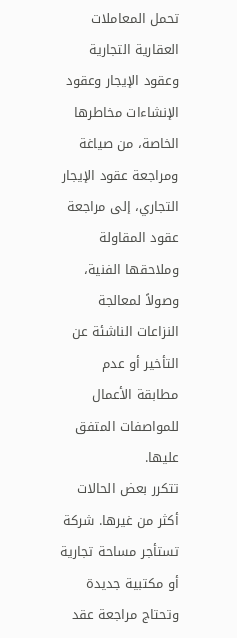تحمل المعاملات العقارية التجارية وعقود الإيجار وعقود الإنشاءات مخاطرها الخاصة، من صياغة ومراجعة عقود الإيجار التجاري، إلى مراجعة عقود المقاولة وملاحقها الفنية، وصولاً لمعالجة النزاعات الناشئة عن التأخير أو عدم مطابقة الأعمال للمواصفات المتفق عليها.
تتكرر بعض الحالات أكثر من غيرها. شركة تستأجر مساحة تجارية أو مكتبية جديدة وتحتاج مراجعة عقد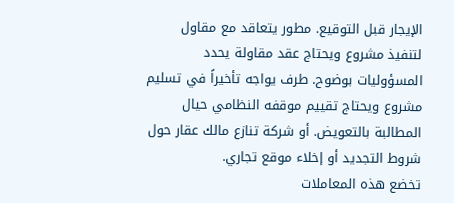الإيجار قبل التوقيع. مطور يتعاقد مع مقاول لتنفيذ مشروع ويحتاج عقد مقاولة يحدد المسؤوليات بوضوح. طرف يواجه تأخيراً في تسليم مشروع ويحتاج تقييم موقفه النظامي حيال المطالبة بالتعويض. أو شركة تنازع مالك عقار حول شروط التجديد أو إخلاء موقع تجاري.
تخضع هذه المعاملات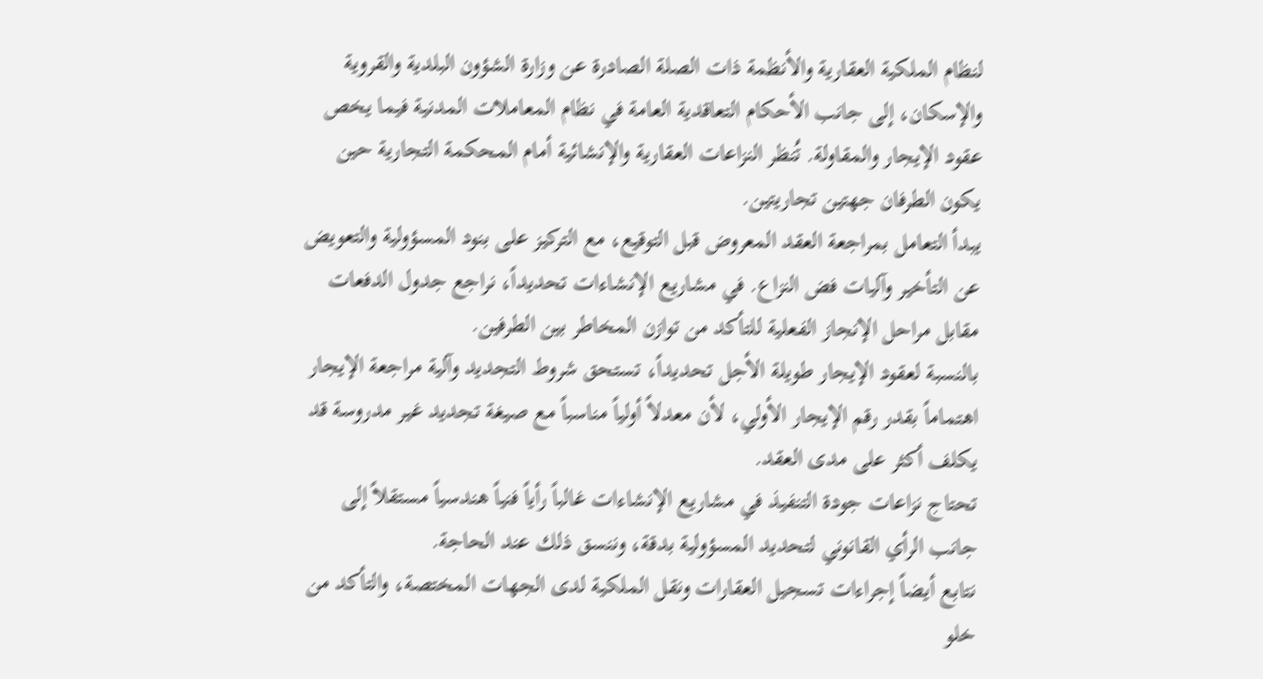لنظام الملكية العقارية والأنظمة ذات الصلة الصادرة عن وزارة الشؤون البلدية والقروية والإسكان، إلى جانب الأحكام التعاقدية العامة في نظام المعاملات المدنية فيما يخص عقود الإيجار والمقاولة. تُنظر النزاعات العقارية والإنشائية أمام المحكمة التجارية حين يكون الطرفان جهتين تجاريتين.
يبدأ التعامل بمراجعة العقد المعروض قبل التوقيع، مع التركيز على بنود المسؤولية والتعويض عن التأخير وآليات فض النزاع. في مشاريع الإنشاءات تحديداً، نراجع جدول الدفعات مقابل مراحل الإنجاز الفعلية للتأكد من توازن المخاطر بين الطرفين.
بالنسبة لعقود الإيجار طويلة الأجل تحديداً، تستحق شروط التجديد وآلية مراجعة الإيجار اهتماماً بقدر رقم الإيجار الأولي، لأن معدلاً أولياً مناسباً مع صيغة تجديد غير مدروسة قد يكلف أكثر على مدى العقد.
تحتاج نزاعات جودة التنفيذ في مشاريع الإنشاءات غالباً رأياً فنياً هندسياً مستقلاً إلى جانب الرأي القانوني لتحديد المسؤولية بدقة، وننسق ذلك عند الحاجة.
نتابع أيضاً إجراءات تسجيل العقارات ونقل الملكية لدى الجهات المختصة، والتأكد من خلو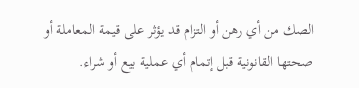الصك من أي رهن أو التزام قد يؤثر على قيمة المعاملة أو صحتها القانونية قبل إتمام أي عملية بيع أو شراء.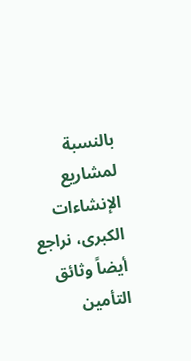بالنسبة لمشاريع الإنشاءات الكبرى، نراجع أيضاً وثائق التأمين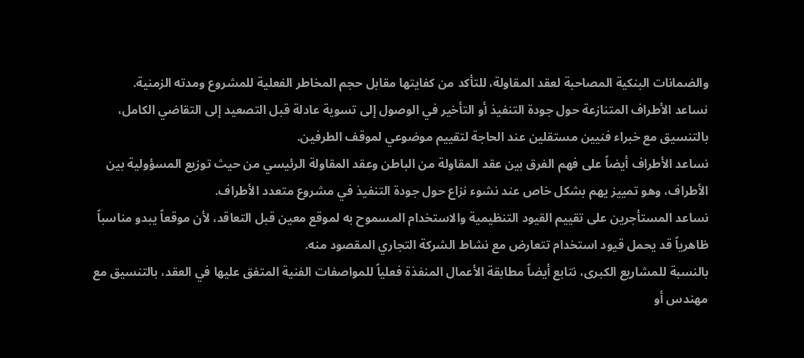والضمانات البنكية المصاحبة لعقد المقاولة، للتأكد من كفايتها مقابل حجم المخاطر الفعلية للمشروع ومدته الزمنية.
نساعد الأطراف المتنازعة حول جودة التنفيذ أو التأخير في الوصول إلى تسوية عادلة قبل التصعيد إلى التقاضي الكامل، بالتنسيق مع خبراء فنيين مستقلين عند الحاجة لتقييم موضوعي لموقف الطرفين.
نساعد الأطراف أيضاً على فهم الفرق بين عقد المقاولة من الباطن وعقد المقاولة الرئيسي من حيث توزيع المسؤولية بين الأطراف، وهو تمييز يهم بشكل خاص عند نشوء نزاع حول جودة التنفيذ في مشروع متعدد الأطراف.
نساعد المستأجرين على تقييم القيود التنظيمية والاستخدام المسموح به لموقع معين قبل التعاقد، لأن موقعاً يبدو مناسباً ظاهرياً قد يحمل قيود استخدام تتعارض مع نشاط الشركة التجاري المقصود منه.
بالنسبة للمشاريع الكبرى، نتابع أيضاً مطابقة الأعمال المنفذة فعلياً للمواصفات الفنية المتفق عليها في العقد، بالتنسيق مع مهندس أو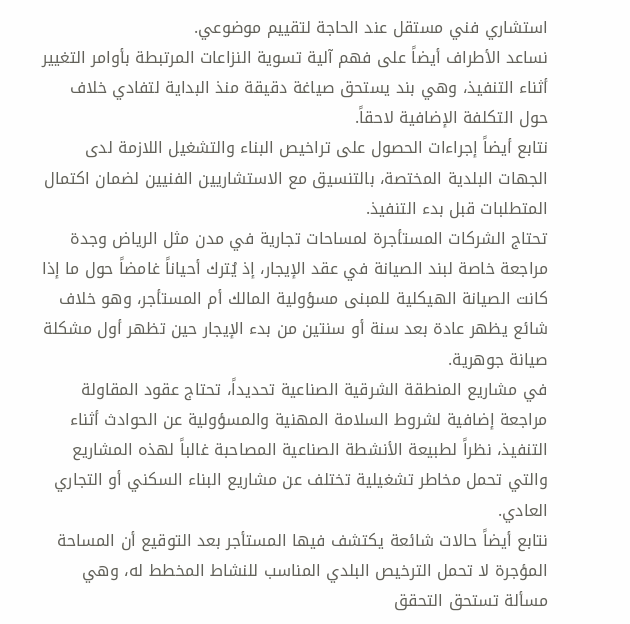استشاري فني مستقل عند الحاجة لتقييم موضوعي.
نساعد الأطراف أيضاً على فهم آلية تسوية النزاعات المرتبطة بأوامر التغيير أثناء التنفيذ، وهي بند يستحق صياغة دقيقة منذ البداية لتفادي خلاف حول التكلفة الإضافية لاحقاً.
نتابع أيضاً إجراءات الحصول على تراخيص البناء والتشغيل اللازمة لدى الجهات البلدية المختصة، بالتنسيق مع الاستشاريين الفنيين لضمان اكتمال المتطلبات قبل بدء التنفيذ.
تحتاج الشركات المستأجرة لمساحات تجارية في مدن مثل الرياض وجدة مراجعة خاصة لبند الصيانة في عقد الإيجار، إذ يُترك أحياناً غامضاً حول ما إذا كانت الصيانة الهيكلية للمبنى مسؤولية المالك أم المستأجر، وهو خلاف شائع يظهر عادة بعد سنة أو سنتين من بدء الإيجار حين تظهر أول مشكلة صيانة جوهرية.
في مشاريع المنطقة الشرقية الصناعية تحديداً، تحتاج عقود المقاولة مراجعة إضافية لشروط السلامة المهنية والمسؤولية عن الحوادث أثناء التنفيذ، نظراً لطبيعة الأنشطة الصناعية المصاحبة غالباً لهذه المشاريع والتي تحمل مخاطر تشغيلية تختلف عن مشاريع البناء السكني أو التجاري العادي.
نتابع أيضاً حالات شائعة يكتشف فيها المستأجر بعد التوقيع أن المساحة المؤجرة لا تحمل الترخيص البلدي المناسب للنشاط المخطط له، وهي مسألة تستحق التحقق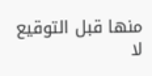منها قبل التوقيع لا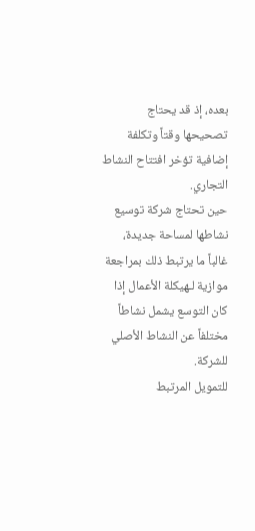بعده، إذ قد يحتاج تصحيحها وقتاً وتكلفة إضافية تؤخر افتتاح النشاط التجاري.
حين تحتاج شركة توسيع نشاطها لمساحة جديدة، غالباً ما يرتبط ذلك بمراجعة موازية لـهيكلة الأعمال إذا كان التوسع يشمل نشاطاً مختلفاً عن النشاط الأصلي للشركة.
للتمويل المرتبط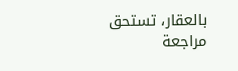بالعقار، تستحق مراجعة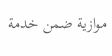موازية ضمن خدمة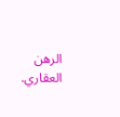الرهن العقاري.